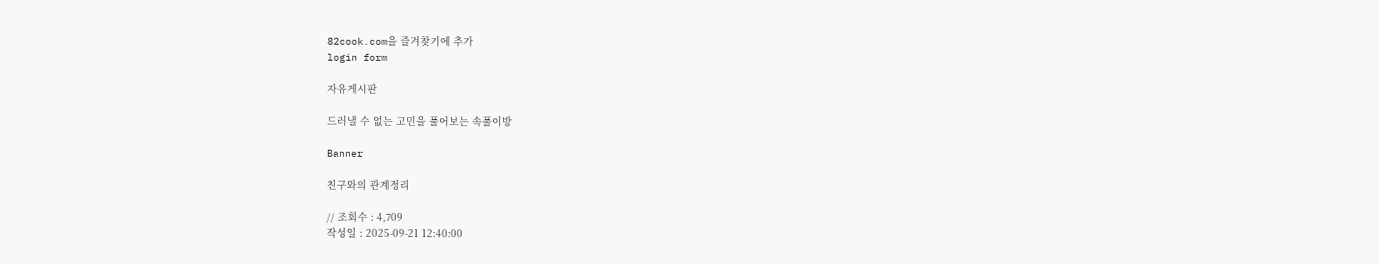82cook.com을 즐겨찾기에 추가
login form

자유게시판

드러낼 수 없는 고민을 풀어보는 속풀이방

Banner

친구와의 관계정리

// 조회수 : 4,709
작성일 : 2025-09-21 12:40:00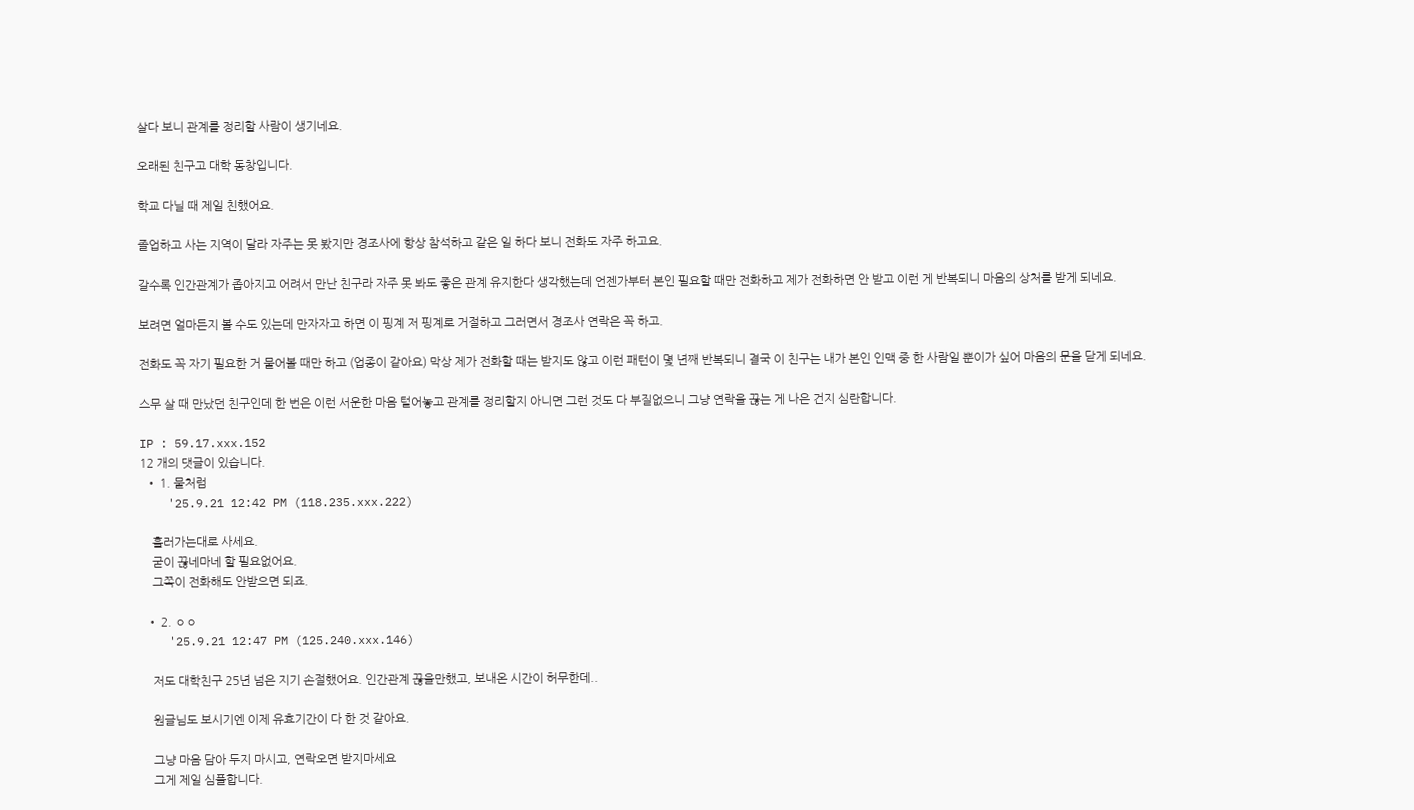살다 보니 관계를 정리할 사람이 생기네요.

오래된 친구고 대학 동창입니다.

학교 다닐 때 제일 친했어요.

졸업하고 사는 지역이 달라 자주는 못 봤지만 경조사에 항상 참석하고 같은 일 하다 보니 전화도 자주 하고요.

갈수록 인간관계가 좁아지고 어려서 만난 친구라 자주 못 봐도 좋은 관계 유지한다 생각했는데 언젠가부터 본인 필요할 때만 전화하고 제가 전화하면 안 받고 이런 게 반복되니 마음의 상처를 받게 되네요.

보려면 얼마든지 볼 수도 있는데 만자자고 하면 이 핑계 저 핑계로 거절하고 그러면서 경조사 연락은 꼭 하고.

전화도 꼭 자기 필요한 거 물어볼 때만 하고 (업종이 같아요) 막상 제가 전화할 때는 받지도 않고 이런 패턴이 몇 년째 반복되니 결국 이 친구는 내가 본인 인맥 중 한 사람일 뿐이가 싶어 마음의 문을 닫게 되네요.

스무 살 때 만났던 친구인데 한 번은 이런 서운한 마음 털어놓고 관계를 정리할지 아니면 그런 것도 다 부질없으니 그냥 연락을 끊는 게 나은 건지 심란합니다.

IP : 59.17.xxx.152
12 개의 댓글이 있습니다.
  • 1. 물처럼
    '25.9.21 12:42 PM (118.235.xxx.222)

    흘러가는대로 사세요.
    굳이 끊네마네 할 필요없어요.
    그쪽이 전화해도 안받으면 되죠.

  • 2. ㅇㅇ
    '25.9.21 12:47 PM (125.240.xxx.146)

    저도 대학친구 25년 넘은 지기 손절했어요. 인간관계 끊을만했고, 보내온 시간이 허무한데..

    원글님도 보시기엔 이제 유효기간이 다 한 것 같아요.

    그냥 마음 담아 두지 마시고, 연락오면 받지마세요
    그게 제일 심플합니다.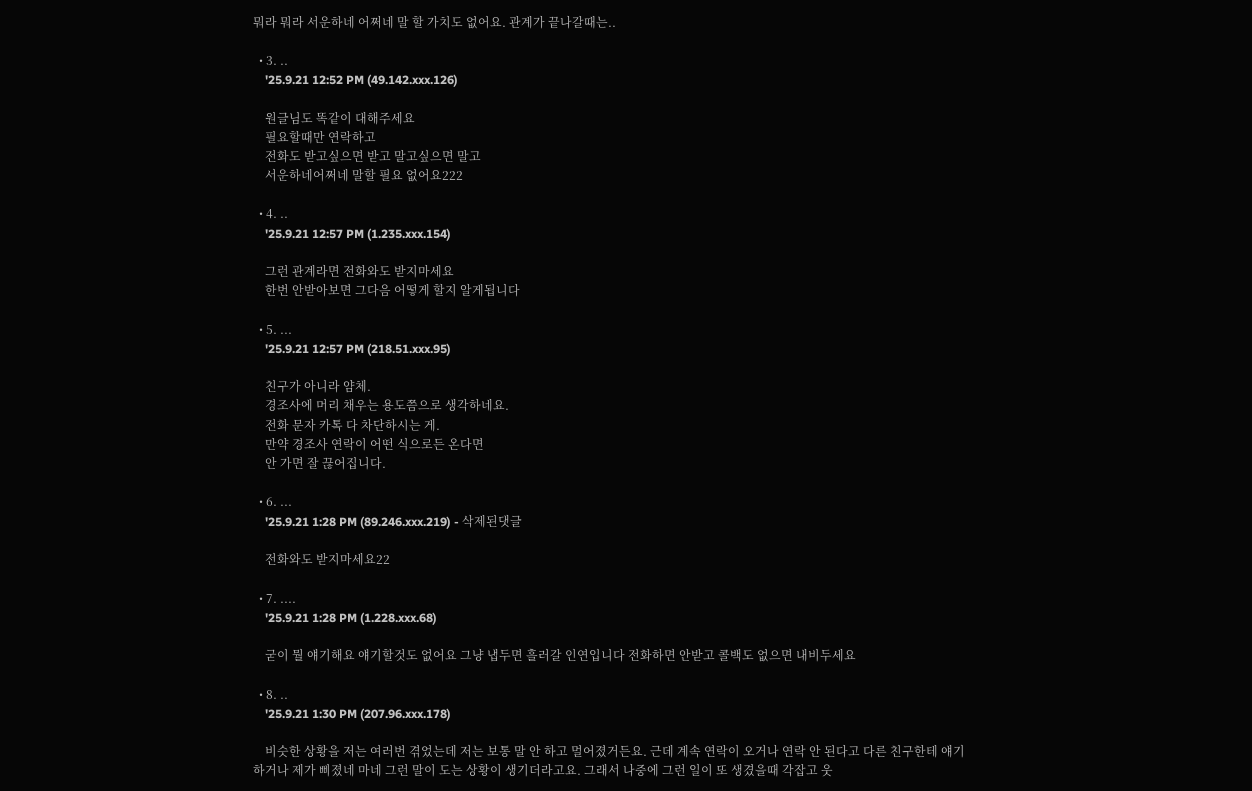뭐라 뭐라 서운하네 어쩌네 말 할 가치도 없어요. 관계가 끝나갈때는..

  • 3. ..
    '25.9.21 12:52 PM (49.142.xxx.126)

    원글님도 똑같이 대해주세요
    필요할때만 연락하고
    전화도 받고싶으면 받고 말고싶으면 말고
    서운하네어쩌네 말할 필요 없어요222

  • 4. ..
    '25.9.21 12:57 PM (1.235.xxx.154)

    그런 관계라면 전화와도 받지마세요
    한번 안받아보면 그다음 어떻게 할지 알게됩니다

  • 5. ...
    '25.9.21 12:57 PM (218.51.xxx.95)

    친구가 아니라 얌체.
    경조사에 머리 채우는 용도쯤으로 생각하네요.
    전화 문자 카톡 다 차단하시는 게.
    만약 경조사 연락이 어떤 식으로든 온다면
    안 가면 잘 끊어집니다.

  • 6. ...
    '25.9.21 1:28 PM (89.246.xxx.219) - 삭제된댓글

    전화와도 받지마세요22

  • 7. ....
    '25.9.21 1:28 PM (1.228.xxx.68)

    굳이 뭘 얘기해요 얘기할것도 없어요 그냥 냅두면 흘러갈 인연입니다 전화하면 안받고 콜백도 없으면 내비두세요

  • 8. ..
    '25.9.21 1:30 PM (207.96.xxx.178)

    비슷한 상황을 저는 여러번 겪었는데 저는 보통 말 안 하고 멀어졌거든요. 근데 계속 연락이 오거나 연락 안 된다고 다른 친구한테 얘기하거나 제가 삐졌네 마네 그런 말이 도는 상황이 생기더라고요. 그래서 나중에 그런 일이 또 생겼을때 각잡고 웃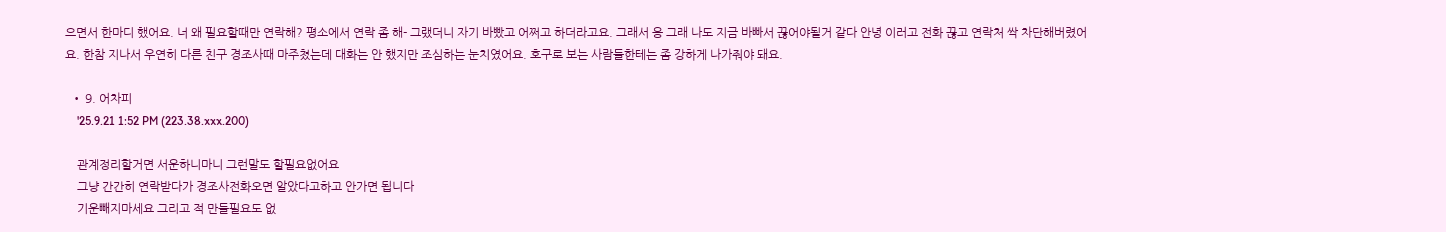으면서 한마디 했어요. 너 왜 필요할때만 연락해? 평소에서 연락 좀 해- 그랬더니 자기 바빴고 어쩌고 하더라고요. 그래서 응 그래 나도 지금 바빠서 끊어야될거 같다 안녕 이러고 전화 끊고 연락처 싹 차단해버렸어요. 한참 지나서 우연히 다른 친구 경조사때 마주쳤는데 대화는 안 했지만 조심하는 눈치였어요. 호구로 보는 사람들한테는 좀 강하게 나가줘야 돼요.

  • 9. 어차피
    '25.9.21 1:52 PM (223.38.xxx.200)

    관계정리할거면 서운하니마니 그런말도 할필요없어요
    그냥 간간히 연락받다가 경조사전화오면 알았다고하고 안가면 됩니다
    기운빼지마세요 그리고 적 만들필요도 없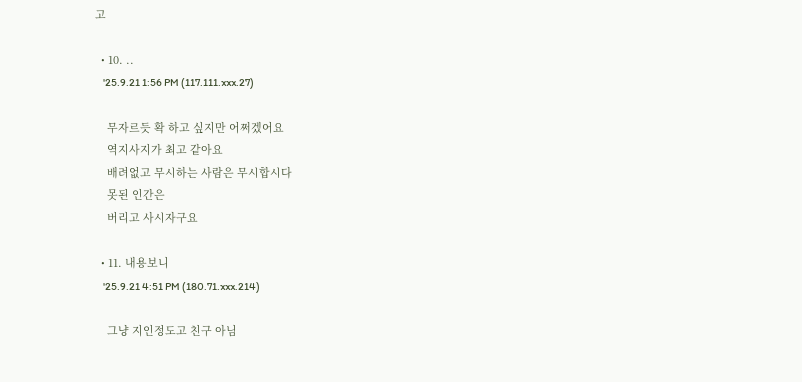고

  • 10. ..
    '25.9.21 1:56 PM (117.111.xxx.27)

    무자르듯 확 하고 싶지만 어쩌겠어요
    역지사지가 최고 같아요
    배려없고 무시하는 사람은 무시합시다
    못된 인간은
    버리고 사시자구요

  • 11. 내용보니
    '25.9.21 4:51 PM (180.71.xxx.214)

    그냥 지인정도고 친구 아님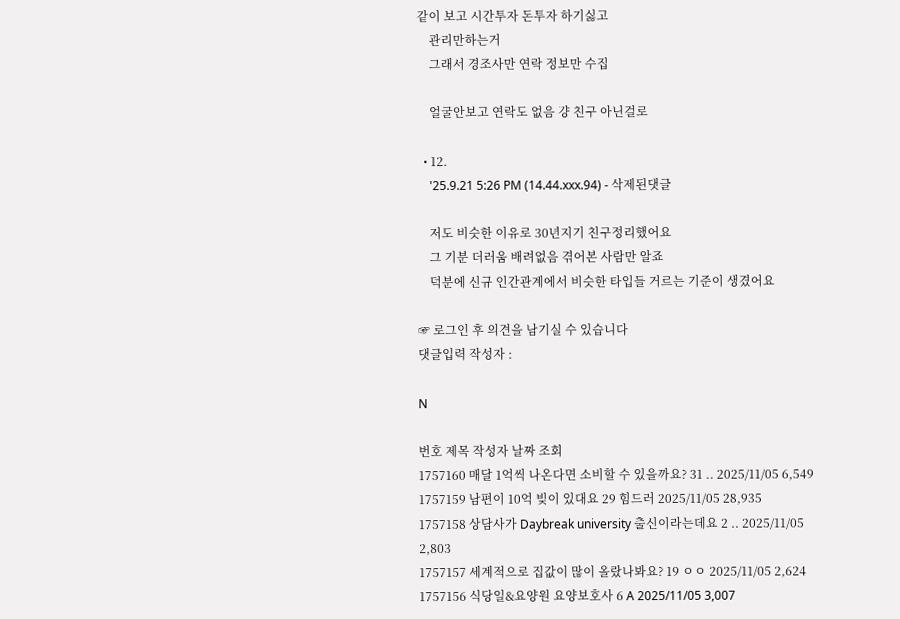같이 보고 시간투자 돈투자 하기싫고
    관리만하는거
    그래서 경조사만 연락 정보만 수집

    얼굴안보고 연락도 없음 걍 친구 아닌걸로

  • 12.
    '25.9.21 5:26 PM (14.44.xxx.94) - 삭제된댓글

    저도 비슷한 이유로 30년지기 친구정리했어요
    그 기분 더러움 배려없음 겪어본 사람만 알죠
    덕분에 신규 인간관계에서 비슷한 타입들 거르는 기준이 생겼어요

☞ 로그인 후 의견을 남기실 수 있습니다
댓글입력 작성자 :

N

번호 제목 작성자 날짜 조회
1757160 매달 1억씩 나온다면 소비할 수 있을까요? 31 .. 2025/11/05 6,549
1757159 남편이 10억 빚이 있대요 29 힘드러 2025/11/05 28,935
1757158 상담사가 Daybreak university 출신이라는데요 2 .. 2025/11/05 2,803
1757157 세계적으로 집값이 많이 올랐나봐요? 19 ㅇㅇ 2025/11/05 2,624
1757156 식당일&요양원 요양보호사 6 A 2025/11/05 3,007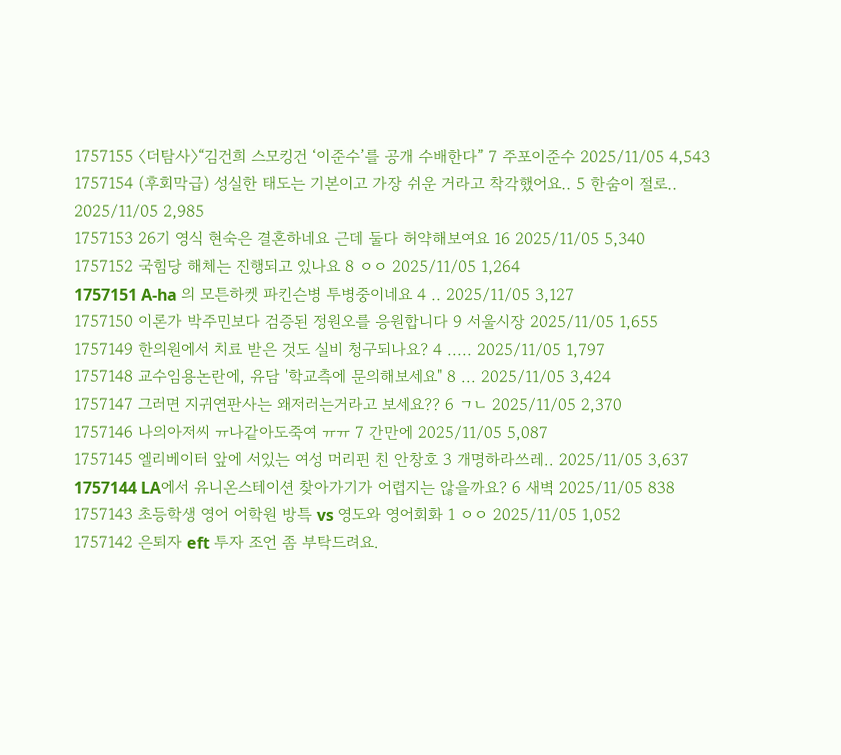1757155 〈더탐사〉“김건희 스모킹건 ‘이준수’를 공개 수배한다” 7 주포이준수 2025/11/05 4,543
1757154 (후회막급) 성실한 태도는 기본이고 가장 쉬운 거라고 착각했어요.. 5 한숨이 절로.. 2025/11/05 2,985
1757153 26기 영식 현숙은 결혼하네요 근데 둘다 허약해보여요 16 2025/11/05 5,340
1757152 국힘당 해체는 진행되고 있나요 8 ㅇㅇ 2025/11/05 1,264
1757151 A-ha 의 모튼하켓 파킨슨병 투병중이네요 4 .. 2025/11/05 3,127
1757150 이론가 박주민보다 검증된 정원오를 응원합니다 9 서울시장 2025/11/05 1,655
1757149 한의원에서 치료 받은 것도 실비 청구되나요? 4 ..... 2025/11/05 1,797
1757148 교수임용논란에, 유담 '학교측에 문의해보세요" 8 ... 2025/11/05 3,424
1757147 그러면 지귀연판사는 왜저러는거라고 보세요?? 6 ㄱㄴ 2025/11/05 2,370
1757146 나의아저씨 ㅠ나같아도죽여 ㅠㅠ 7 간만에 2025/11/05 5,087
1757145 엘리베이터 앞에 서있는 여성 머리핀 친 안창호 3 개명하라쓰레.. 2025/11/05 3,637
1757144 LA에서 유니온스테이션 찾아가기가 어렵지는 않을까요? 6 새벽 2025/11/05 838
1757143 초등학생 영어 어학원 방특 vs 영도와 영어회화 1 ㅇㅇ 2025/11/05 1,052
1757142 은퇴자 eft 투자 조언 좀 부탁드려요.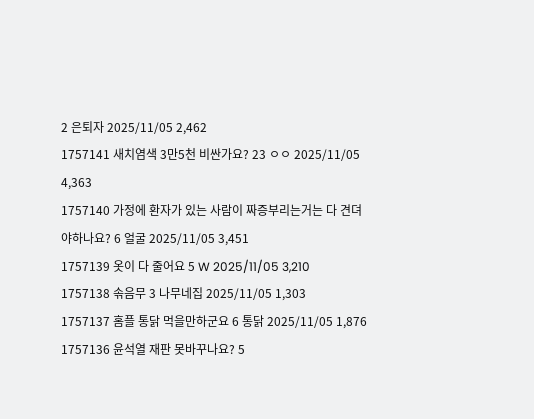2 은퇴자 2025/11/05 2,462
1757141 새치염색 3만5천 비싼가요? 23 ㅇㅇ 2025/11/05 4,363
1757140 가정에 환자가 있는 사람이 짜증부리는거는 다 견뎌야하나요? 6 얼굴 2025/11/05 3,451
1757139 옷이 다 줄어요 5 W 2025/11/05 3,210
1757138 솎음무 3 나무네집 2025/11/05 1,303
1757137 홈플 통닭 먹을만하군요 6 통닭 2025/11/05 1,876
1757136 윤석열 재판 못바꾸나요? 5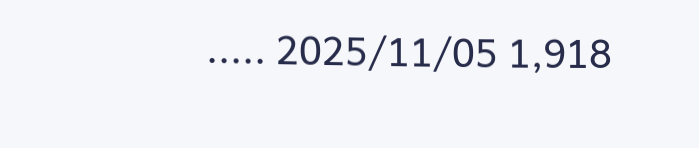..... 2025/11/05 1,918